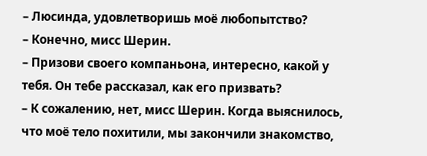– Люсинда, удовлетворишь моё любопытство?
– Конечно, мисс Шерин.
– Призови своего компаньона, интересно, какой у тебя. Он тебе рассказал, как его призвать?
– К сожалению, нет, мисс Шерин. Когда выяснилось, что моё тело похитили, мы закончили знакомство,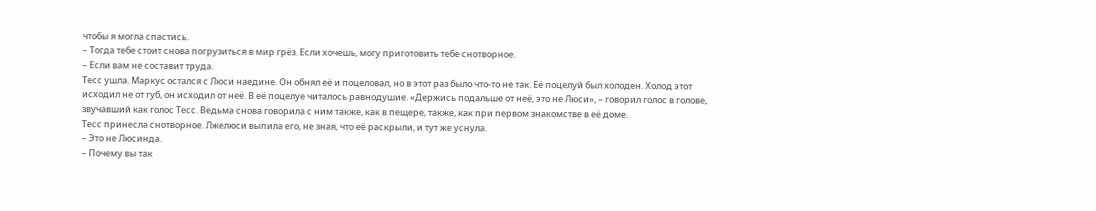чтобы я могла спастись.
– Тогда тебе стоит снова погрузиться в мир грёз. Если хочешь, могу приготовить тебе снотворное.
– Если вам не составит труда.
Тесс ушла. Маркус остался с Люси наедине. Он обнял её и поцеловал, но в этот раз было что-то не так. Её поцелуй был холоден. Холод этот исходил не от губ, он исходил от неё. В её поцелуе читалось равнодушие. «Держись подальше от неё, это не Люси», – говорил голос в голове, звучавший как голос Тесс. Ведьма снова говорила с ним также, как в пещере, также, как при первом знакомстве в её доме.
Тесс принесла снотворное. Лжелюси выпила его, не зная, что её раскрыли, и тут же уснула.
– Это не Люсинда.
– Почему вы так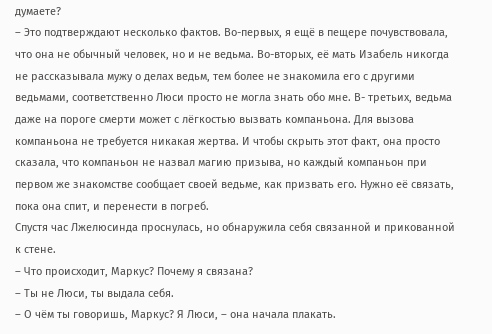думаете?
– Это подтверждают несколько фактов. Во-первых, я ещё в пещере почувствовала, что она не обычный человек, но и не ведьма. Во-вторых, её мать Изабель никогда не рассказывала мужу о делах ведьм, тем более не знакомила его с другими ведьмами, соответственно Люси просто не могла знать обо мне. В- третьих, ведьма даже на пороге смерти может с лёгкостью вызвать компаньона. Для вызова компаньона не требуется никакая жертва. И чтобы скрыть этот факт, она просто сказала, что компаньон не назвал магию призыва, но каждый компаньон при первом же знакомстве сообщает своей ведьме, как призвать его. Нужно её связать, пока она спит, и перенести в погреб.
Спустя час Лжелюсинда проснулась, но обнаружила себя связанной и прикованной к стене.
– Что происходит, Маркус? Почему я связана?
– Ты не Люси, ты выдала себя.
– О чём ты говоришь, Маркус? Я Люси, – она начала плакать.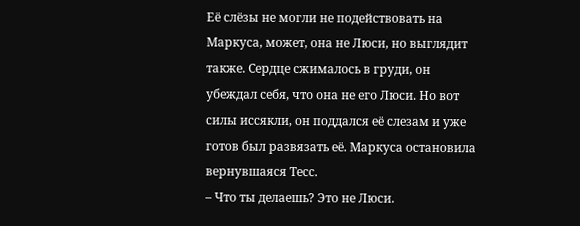Её слёзы не могли не подействовать на Маркуса, может, она не Люси, но выглядит также. Сердце сжималось в груди, он убеждал себя, что она не его Люси. Но вот силы иссякли, он поддался её слезам и уже готов был развязать её. Маркуса остановила вернувшаяся Тесс.
– Что ты делаешь? Это не Люси.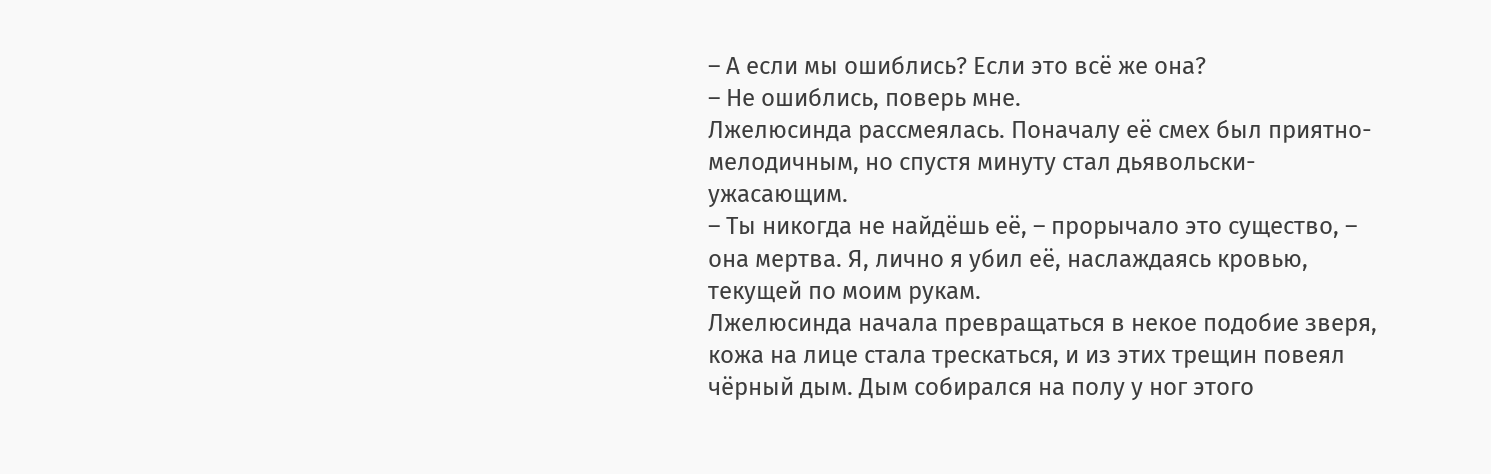– А если мы ошиблись? Если это всё же она?
– Не ошиблись, поверь мне.
Лжелюсинда рассмеялась. Поначалу её смех был приятно-мелодичным, но спустя минуту стал дьявольски-ужасающим.
– Ты никогда не найдёшь её, – прорычало это существо, – она мертва. Я, лично я убил её, наслаждаясь кровью, текущей по моим рукам.
Лжелюсинда начала превращаться в некое подобие зверя, кожа на лице стала трескаться, и из этих трещин повеял чёрный дым. Дым собирался на полу у ног этого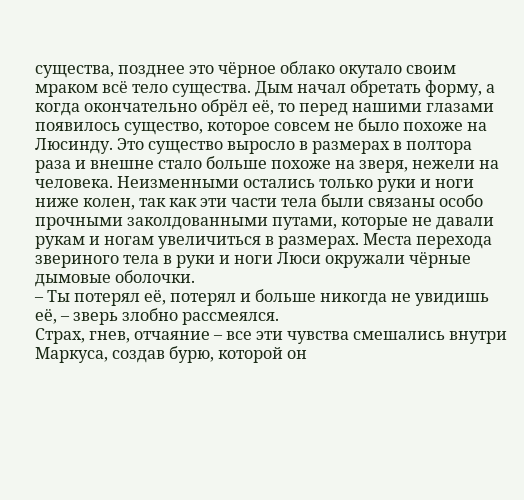существа, позднее это чёрное облако окутало своим мраком всё тело существа. Дым начал обретать форму, а когда окончательно обрёл её, то перед нашими глазами появилось существо, которое совсем не было похоже на Люсинду. Это существо выросло в размерах в полтора раза и внешне стало больше похоже на зверя, нежели на человека. Неизменными остались только руки и ноги ниже колен, так как эти части тела были связаны особо прочными заколдованными путами, которые не давали рукам и ногам увеличиться в размерах. Места перехода звериного тела в руки и ноги Люси окружали чёрные дымовые оболочки.
– Ты потерял её, потерял и больше никогда не увидишь её, – зверь злобно рассмеялся.
Страх, гнев, отчаяние – все эти чувства смешались внутри Маркуса, создав бурю, которой он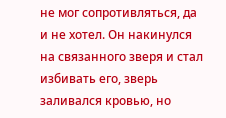не мог сопротивляться, да и не хотел. Он накинулся на связанного зверя и стал избивать его, зверь заливался кровью, но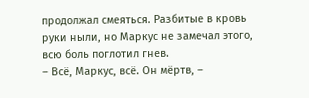продолжал смеяться. Разбитые в кровь руки ныли, но Маркус не замечал этого, всю боль поглотил гнев.
– Всё, Маркус, всё. Он мёртв, –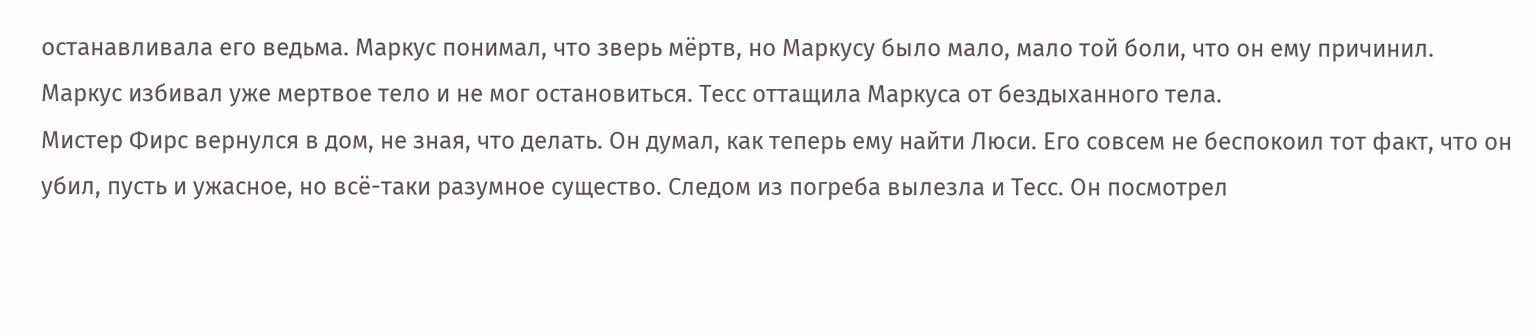останавливала его ведьма. Маркус понимал, что зверь мёртв, но Маркусу было мало, мало той боли, что он ему причинил. Маркус избивал уже мертвое тело и не мог остановиться. Тесс оттащила Маркуса от бездыханного тела.
Мистер Фирс вернулся в дом, не зная, что делать. Он думал, как теперь ему найти Люси. Его совсем не беспокоил тот факт, что он убил, пусть и ужасное, но всё-таки разумное существо. Следом из погреба вылезла и Тесс. Он посмотрел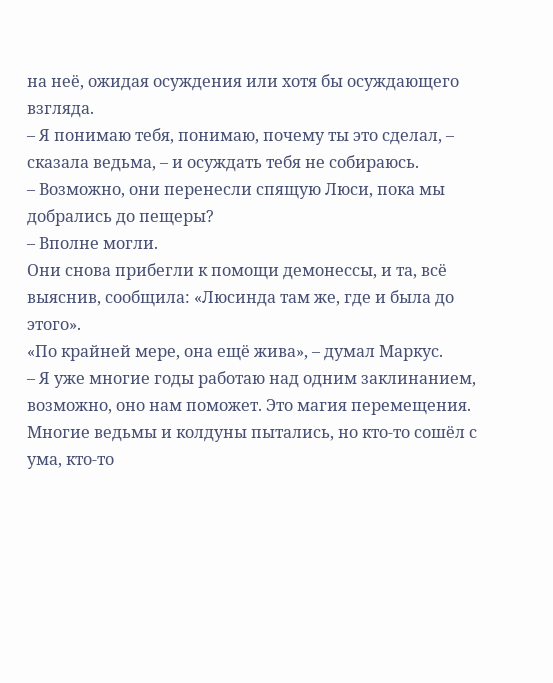на неё, ожидая осуждения или хотя бы осуждающего взгляда.
– Я понимаю тебя, понимаю, почему ты это сделал, – сказала ведьма, – и осуждать тебя не собираюсь.
– Возможно, они перенесли спящую Люси, пока мы добрались до пещеры?
– Вполне могли.
Они снова прибегли к помощи демонессы, и та, всё выяснив, сообщила: «Люсинда там же, где и была до этого».
«По крайней мере, она ещё жива», – думал Маркус.
– Я уже многие годы работаю над одним заклинанием, возможно, оно нам поможет. Это магия перемещения. Многие ведьмы и колдуны пытались, но кто-то сошёл с ума, кто-то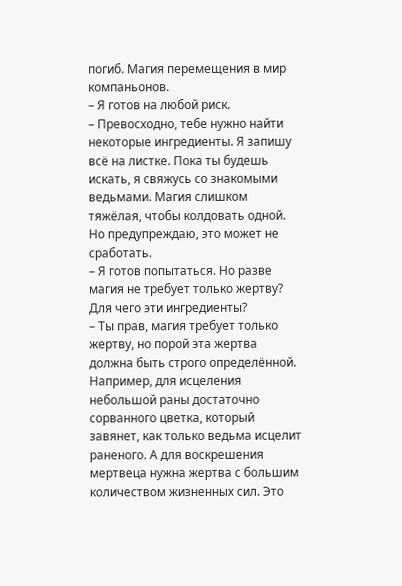погиб. Магия перемещения в мир компаньонов.
– Я готов на любой риск.
– Превосходно, тебе нужно найти некоторые ингредиенты. Я запишу всё на листке. Пока ты будешь искать, я свяжусь со знакомыми ведьмами. Магия слишком тяжёлая, чтобы колдовать одной. Но предупреждаю, это может не сработать.
– Я готов попытаться. Но разве магия не требует только жертву? Для чего эти ингредиенты?
– Ты прав, магия требует только жертву, но порой эта жертва должна быть строго определённой. Например, для исцеления небольшой раны достаточно сорванного цветка, который завянет, как только ведьма исцелит раненого. А для воскрешения мертвеца нужна жертва с большим количеством жизненных сил. Это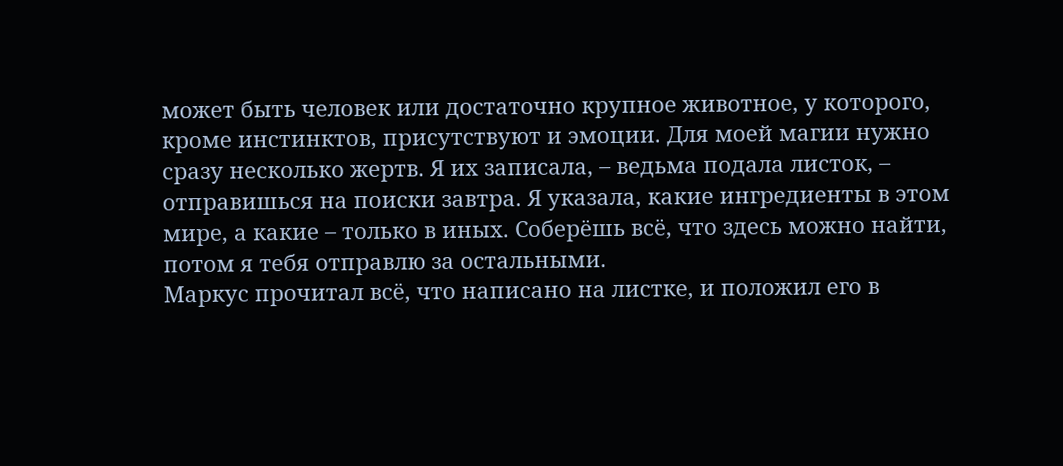может быть человек или достаточно крупное животное, у которого, кроме инстинктов, присутствуют и эмоции. Для моей магии нужно сразу несколько жертв. Я их записала, – ведьма подала листок, – отправишься на поиски завтра. Я указала, какие ингредиенты в этом мире, а какие – только в иных. Соберёшь всё, что здесь можно найти, потом я тебя отправлю за остальными.
Маркус прочитал всё, что написано на листке, и положил его в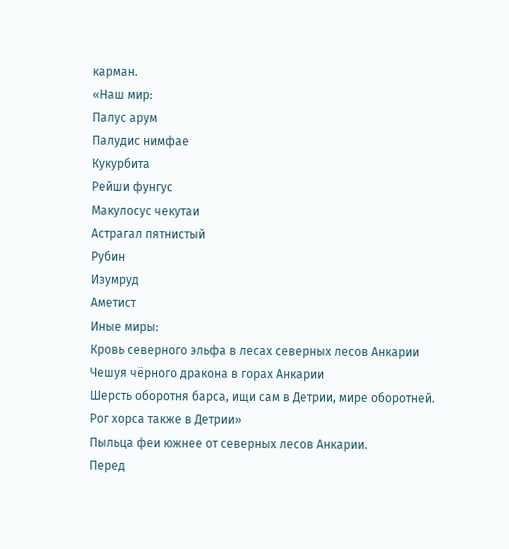карман.
«Наш мир:
Палус арум
Палудис нимфае
Кукурбита
Рейши фунгус
Макулосус чекутаи
Астрагал пятнистый
Рубин
Изумруд
Аметист
Иные миры:
Кровь северного эльфа в лесах северных лесов Анкарии
Чешуя чёрного дракона в горах Анкарии
Шерсть оборотня барса, ищи сам в Детрии, мире оборотней.
Рог хорса также в Детрии»
Пыльца феи южнее от северных лесов Анкарии.
Перед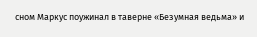сном Маркус поужинал в таверне «Безумная ведьма» и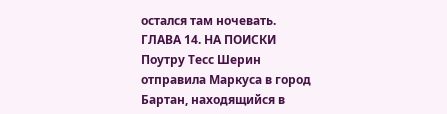остался там ночевать.
ГЛАВА 14. НА ПОИСКИ
Поутру Тесс Шерин отправила Маркуса в город Бартан, находящийся в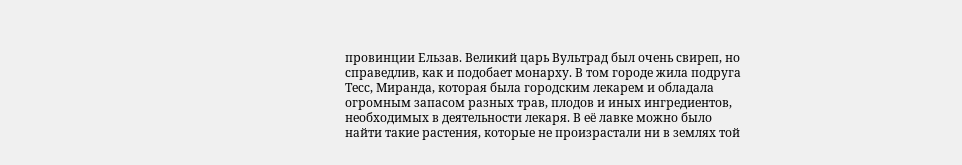провинции Ельзав. Великий царь Вультрад был очень свиреп, но справедлив, как и подобает монарху. В том городе жила подруга Тесс, Миранда, которая была городским лекарем и обладала огромным запасом разных трав, плодов и иных ингредиентов, необходимых в деятельности лекаря. В её лавке можно было найти такие растения, которые не произрастали ни в землях той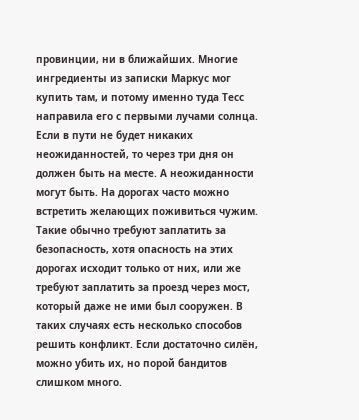провинции, ни в ближайших. Многие ингредиенты из записки Маркус мог купить там, и потому именно туда Тесс направила его с первыми лучами солнца. Если в пути не будет никаких неожиданностей, то через три дня он должен быть на месте. А неожиданности могут быть. На дорогах часто можно встретить желающих поживиться чужим. Такие обычно требуют заплатить за безопасность, хотя опасность на этих дорогах исходит только от них, или же требуют заплатить за проезд через мост, который даже не ими был сооружен. В таких случаях есть несколько способов решить конфликт. Если достаточно силён, можно убить их, но порой бандитов слишком много.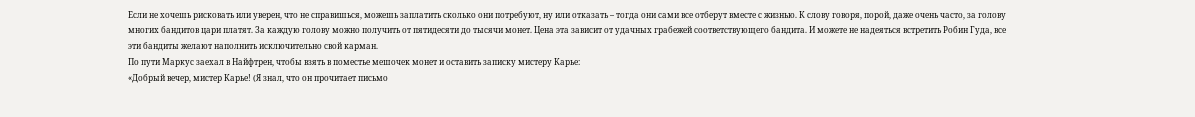Если не хочешь рисковать или уверен, что не справишься, можешь заплатить сколько они потребуют, ну или отказать – тогда они сами все отберут вместе с жизнью. К слову говоря, порой, даже очень часто, за голову многих бандитов цари платят. За каждую голову можно получить от пятидесяти до тысячи монет. Цена эта зависит от удачных грабежей соответствующего бандита. И можете не надеяться встретить Робин Гуда, все эти бандиты желают наполнить исключительно свой карман.
По пути Маркус заехал в Найфтрен, чтобы взять в поместье мешочек монет и оставить записку мистеру Карье:
«Добрый вечер, мистер Карье! (Я знал, что он прочитает письмо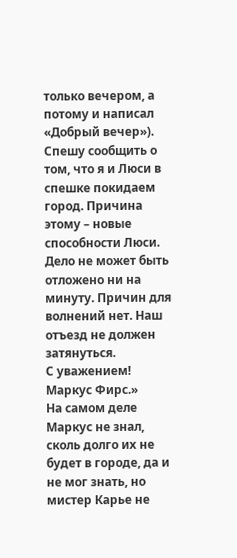только вечером, а потому и написал «Добрый вечер»).
Спешу сообщить о том, что я и Люси в спешке покидаем город. Причина этому – новые способности Люси. Дело не может быть отложено ни на минуту. Причин для волнений нет. Наш отъезд не должен затянуться.
С уважением!
Маркус Фирс.»
На самом деле Маркус не знал, сколь долго их не будет в городе, да и не мог знать, но мистер Карье не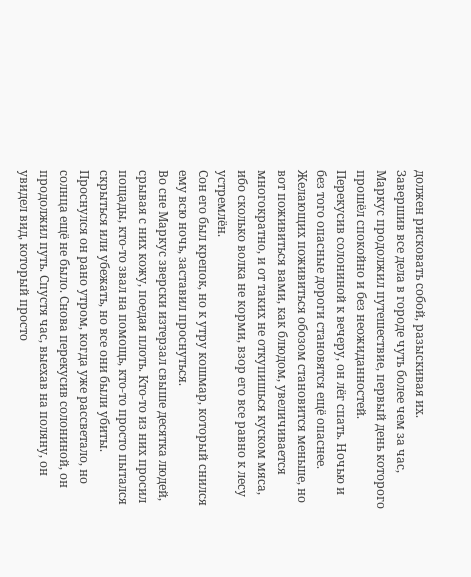должен рисковать собой, разыскивая их.
Завершив все дела в городе чуть более чем за час, Маркус продолжил путешествие, первый день которого прошёл спокойно и без неожиданностей.
Перекусив солониной к вечеру, он лёг спать. Ночью и без того опасные дороги становятся ещё опаснее. Желающих поживиться обозом становится меньше, но вот поживиться вами, как блюдом, увеличивается многократно, и от таких не откупишься куском мяса, ибо сколько волка не корми, взор его все равно к лесу устремлён.
Сон его был крепок, но к утру кошмар, который снился ему всю ночь, заставил проснуться.
Во сне Маркус зверски изтерзал свыше десятка людей, срывая с них кожу, поедая плоть. Кто-то из них просил пощады, кто-то звал на помощь, кто-то просто пытался скрыться или убежать, но все они были убиты.
Проснулся он рано утром, когда уже рассветало, но солнца ещё не было. Снова перекусив солониной, он продолжил путь. Спустя час, выехав на поляну, он увидел вид, который просто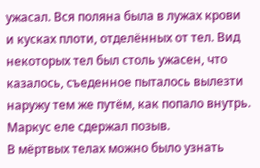ужасал. Вся поляна была в лужах крови и кусках плоти, отделённых от тел. Вид некоторых тел был столь ужасен, что казалось, съеденное пыталось вылезти наружу тем же путём, как попало внутрь. Маркус еле сдержал позыв.
В мёртвых телах можно было узнать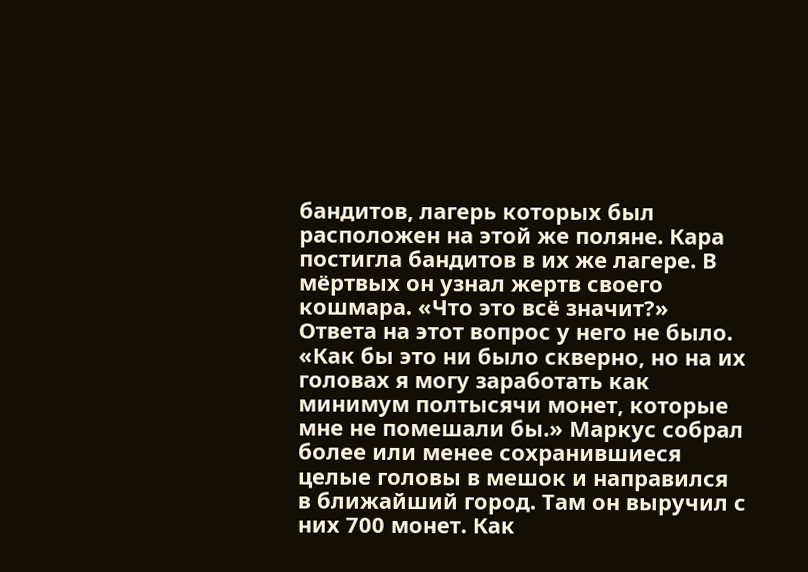бандитов, лагерь которых был расположен на этой же поляне. Кара постигла бандитов в их же лагере. В мёртвых он узнал жертв своего кошмара. «Что это всё значит?» Ответа на этот вопрос у него не было.
«Как бы это ни было скверно, но на их головах я могу заработать как минимум полтысячи монет, которые мне не помешали бы.» Маркус собрал более или менее сохранившиеся целые головы в мешок и направился в ближайший город. Там он выручил с них 700 монет. Как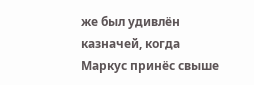же был удивлён казначей, когда Маркус принёс свыше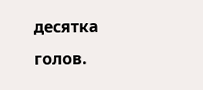десятка голов.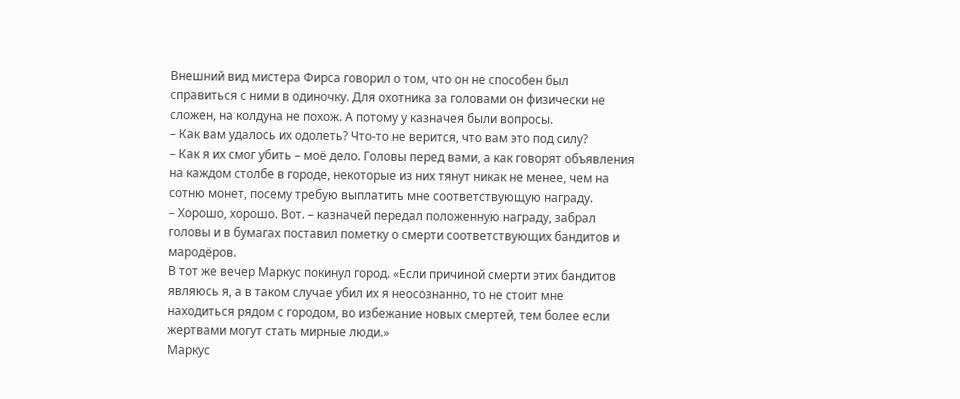Внешний вид мистера Фирса говорил о том, что он не способен был справиться с ними в одиночку. Для охотника за головами он физически не сложен, на колдуна не похож. А потому у казначея были вопросы.
– Как вам удалось их одолеть? Что-то не верится, что вам это под силу?
– Как я их смог убить – моё дело. Головы перед вами, а как говорят объявления на каждом столбе в городе, некоторые из них тянут никак не менее, чем на сотню монет, посему требую выплатить мне соответствующую награду.
– Хорошо, хорошо. Вот. – казначей передал положенную награду, забрал головы и в бумагах поставил пометку о смерти соответствующих бандитов и мародёров.
В тот же вечер Маркус покинул город. «Если причиной смерти этих бандитов являюсь я, а в таком случае убил их я неосознанно, то не стоит мне находиться рядом с городом, во избежание новых смертей, тем более если жертвами могут стать мирные люди.»
Маркус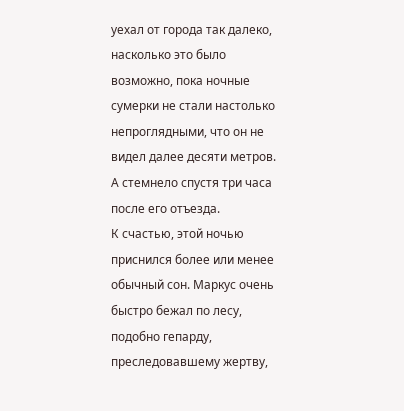уехал от города так далеко, насколько это было возможно, пока ночные сумерки не стали настолько непроглядными, что он не видел далее десяти метров. А стемнело спустя три часа после его отъезда.
К счастью, этой ночью приснился более или менее обычный сон. Маркус очень быстро бежал по лесу, подобно гепарду, преследовавшему жертву,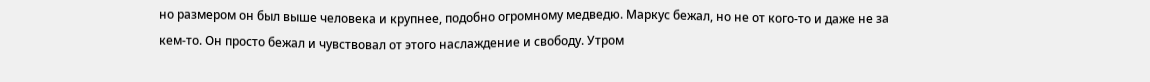но размером он был выше человека и крупнее, подобно огромному медведю. Маркус бежал, но не от кого-то и даже не за кем-то. Он просто бежал и чувствовал от этого наслаждение и свободу. Утром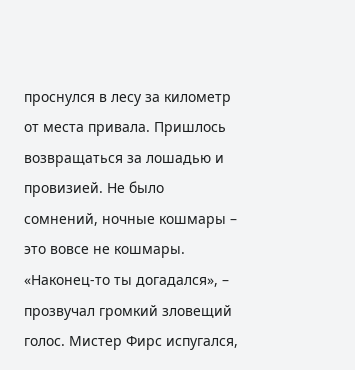проснулся в лесу за километр от места привала. Пришлось возвращаться за лошадью и провизией. Не было сомнений, ночные кошмары – это вовсе не кошмары. «Наконец-то ты догадался», – прозвучал громкий зловещий голос. Мистер Фирс испугался,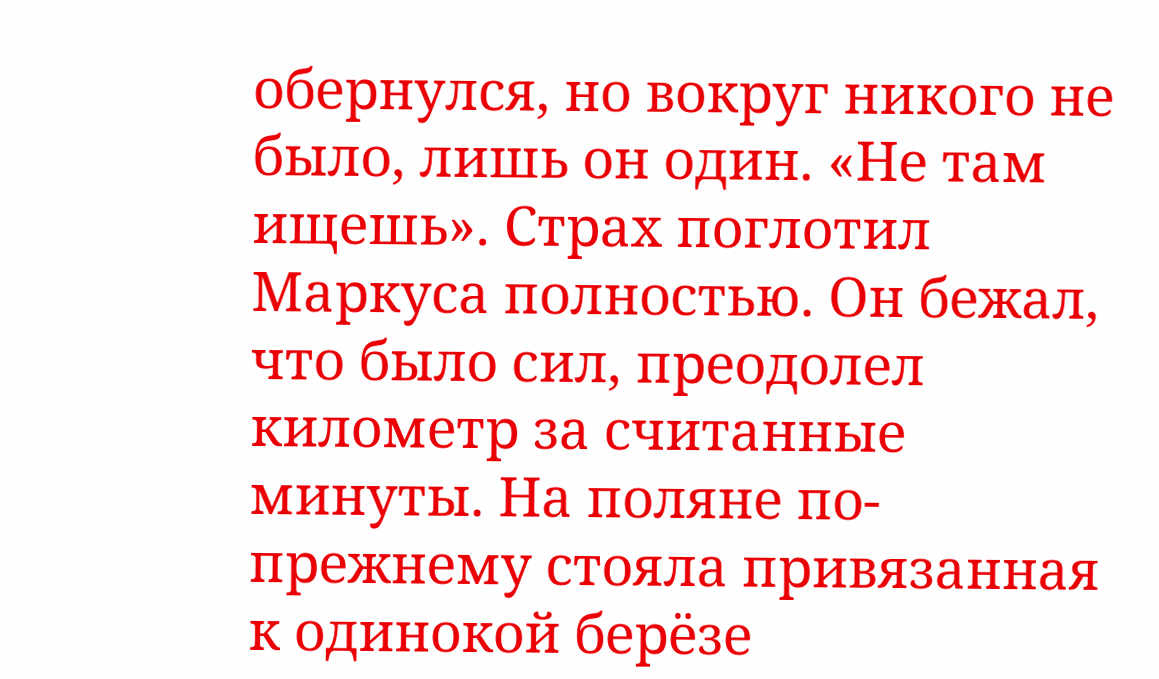обернулся, но вокруг никого не было, лишь он один. «Не там ищешь». Страх поглотил Маркуса полностью. Он бежал, что было сил, преодолел километр за считанные минуты. На поляне по-прежнему стояла привязанная к одинокой берёзе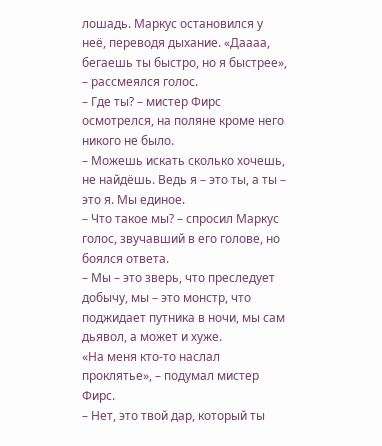лошадь. Маркус остановился у неё, переводя дыхание. «Даааа, бегаешь ты быстро, но я быстрее», – рассмеялся голос.
– Где ты? – мистер Фирс осмотрелся, на поляне кроме него никого не было.
– Можешь искать сколько хочешь, не найдёшь. Ведь я – это ты, а ты – это я. Мы единое.
– Что такое мы? – спросил Маркус голос, звучавший в его голове, но боялся ответа.
– Мы – это зверь, что преследует добычу, мы – это монстр, что поджидает путника в ночи, мы сам дьявол, а может и хуже.
«На меня кто-то наслал проклятье», – подумал мистер Фирс.
– Нет, это твой дар, который ты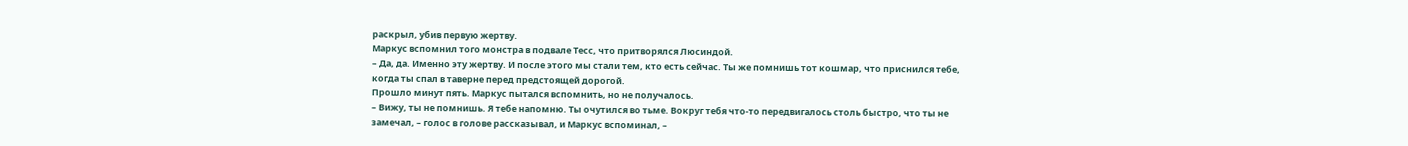раскрыл, убив первую жертву.
Маркус вспомнил того монстра в подвале Тесс, что притворялся Люсиндой.
– Да, да. Именно эту жертву. И после этого мы стали тем, кто есть сейчас. Ты же помнишь тот кошмар, что приснился тебе, когда ты спал в таверне перед предстоящей дорогой.
Прошло минут пять. Маркус пытался вспомнить, но не получалось.
– Вижу, ты не помнишь. Я тебе напомню. Ты очутился во тьме. Вокруг тебя что-то передвигалось столь быстро, что ты не замечал, – голос в голове рассказывал, и Маркус вспоминал, –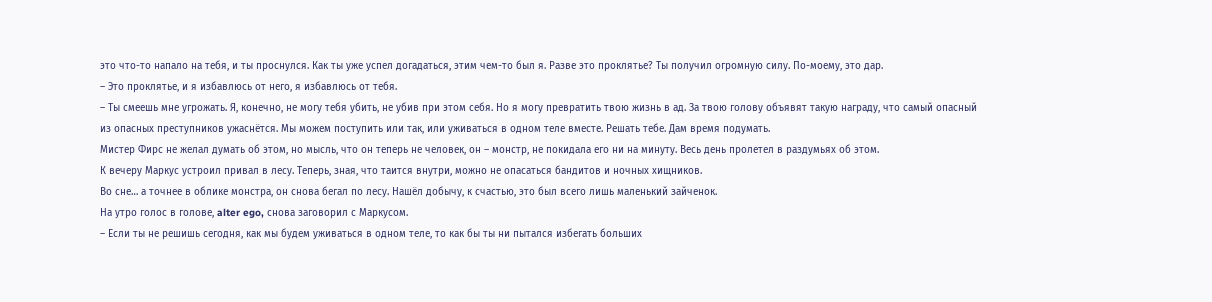это что-то напало на тебя, и ты проснулся. Как ты уже успел догадаться, этим чем-то был я. Разве это проклятье? Ты получил огромную силу. По-моему, это дар.
– Это проклятье, и я избавлюсь от него, я избавлюсь от тебя.
– Ты смеешь мне угрожать. Я, конечно, не могу тебя убить, не убив при этом себя. Но я могу превратить твою жизнь в ад. За твою голову объявят такую награду, что самый опасный из опасных преступников ужаснётся. Мы можем поступить или так, или уживаться в одном теле вместе. Решать тебе. Дам время подумать.
Мистер Фирс не желал думать об этом, но мысль, что он теперь не человек, он – монстр, не покидала его ни на минуту. Весь день пролетел в раздумьях об этом.
К вечеру Маркус устроил привал в лесу. Теперь, зная, что таится внутри, можно не опасаться бандитов и ночных хищников.
Во сне… а точнее в облике монстра, он снова бегал по лесу. Нашёл добычу, к счастью, это был всего лишь маленький зайченок.
На утро голос в голове, alter ego, снова заговорил с Маркусом.
– Если ты не решишь сегодня, как мы будем уживаться в одном теле, то как бы ты ни пытался избегать больших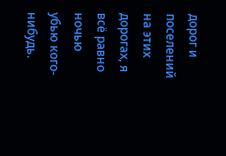дорог и поселений на этих дорогах, я всё равно ночью убью кого-нибудь.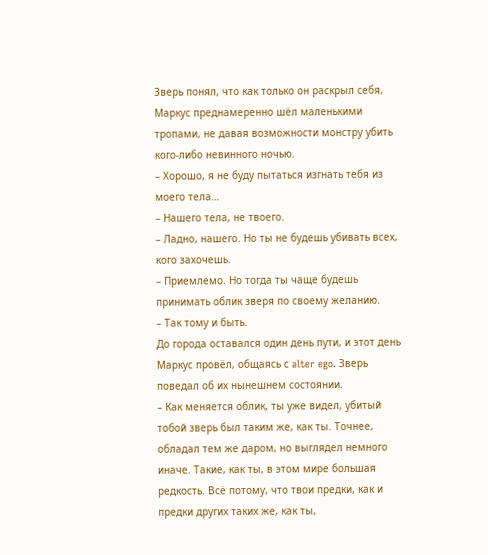Зверь понял, что как только он раскрыл себя, Маркус преднамеренно шёл маленькими тропами, не давая возможности монстру убить кого-либо невинного ночью.
– Хорошо, я не буду пытаться изгнать тебя из моего тела…
– Нашего тела, не твоего.
– Ладно, нашего. Но ты не будешь убивать всех, кого захочешь.
– Приемлемо. Но тогда ты чаще будешь принимать облик зверя по своему желанию.
– Так тому и быть.
До города оставался один день пути, и этот день Маркус провёл, общаясь с alter ego. Зверь поведал об их нынешнем состоянии.
– Как меняется облик, ты уже видел, убитый тобой зверь был таким же, как ты. Точнее, обладал тем же даром, но выглядел немного иначе. Такие, как ты, в этом мире большая редкость. Всё потому, что твои предки, как и предки других таких же, как ты,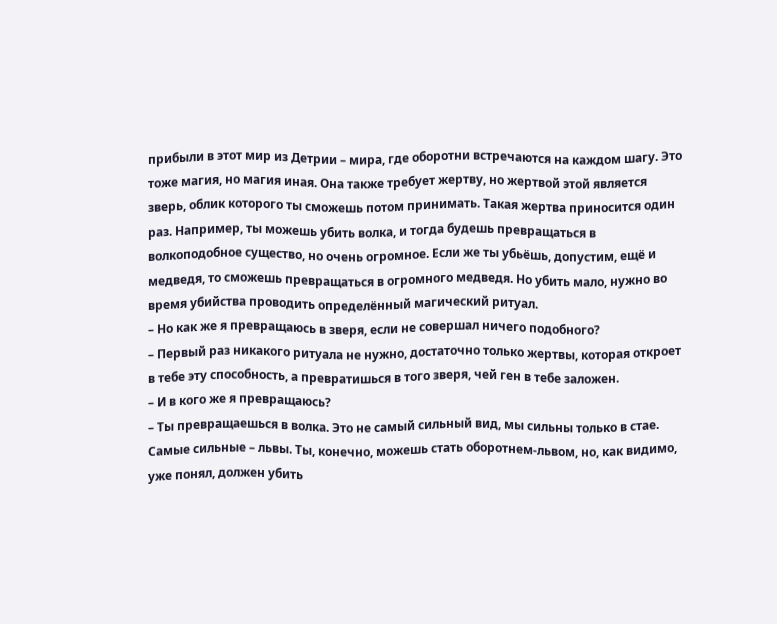прибыли в этот мир из Детрии – мира, где оборотни встречаются на каждом шагу. Это тоже магия, но магия иная. Она также требует жертву, но жертвой этой является зверь, облик которого ты сможешь потом принимать. Такая жертва приносится один раз. Например, ты можешь убить волка, и тогда будешь превращаться в волкоподобное существо, но очень огромное. Если же ты убьёшь, допустим, ещё и медведя, то сможешь превращаться в огромного медведя. Но убить мало, нужно во время убийства проводить определённый магический ритуал.
– Но как же я превращаюсь в зверя, если не совершал ничего подобного?
– Первый раз никакого ритуала не нужно, достаточно только жертвы, которая откроет в тебе эту способность, а превратишься в того зверя, чей ген в тебе заложен.
– И в кого же я превращаюсь?
– Ты превращаешься в волка. Это не самый сильный вид, мы сильны только в стае. Самые сильные – львы. Ты, конечно, можешь стать оборотнем-львом, но, как видимо, уже понял, должен убить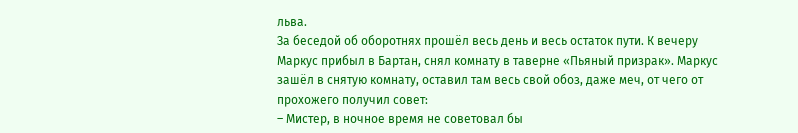льва.
За беседой об оборотнях прошёл весь день и весь остаток пути. К вечеру Маркус прибыл в Бартан, снял комнату в таверне «Пьяный призрак». Маркус зашёл в снятую комнату, оставил там весь свой обоз, даже меч, от чего от прохожего получил совет:
– Мистер, в ночное время не советовал бы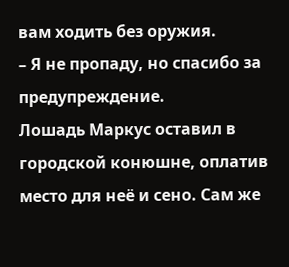вам ходить без оружия.
– Я не пропаду, но спасибо за предупреждение.
Лошадь Маркус оставил в городской конюшне, оплатив место для неё и сено. Сам же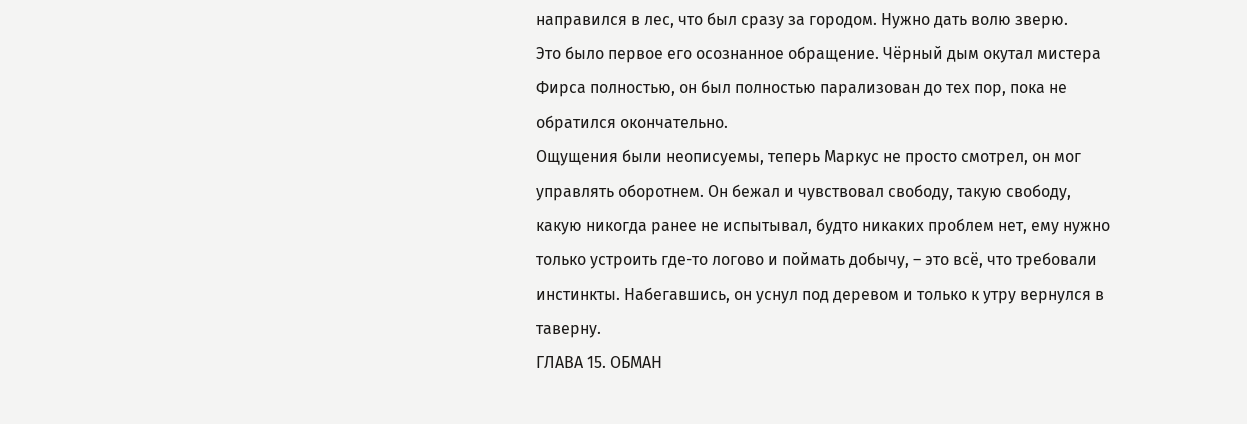направился в лес, что был сразу за городом. Нужно дать волю зверю.
Это было первое его осознанное обращение. Чёрный дым окутал мистера Фирса полностью, он был полностью парализован до тех пор, пока не обратился окончательно.
Ощущения были неописуемы, теперь Маркус не просто смотрел, он мог управлять оборотнем. Он бежал и чувствовал свободу, такую свободу, какую никогда ранее не испытывал, будто никаких проблем нет, ему нужно только устроить где-то логово и поймать добычу, – это всё, что требовали инстинкты. Набегавшись, он уснул под деревом и только к утру вернулся в таверну.
ГЛАВА 15. ОБМАН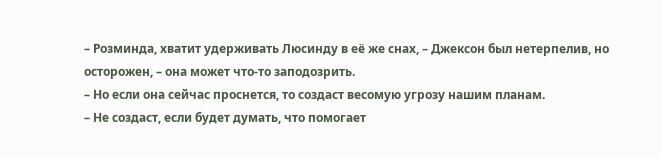– Розминда, хватит удерживать Люсинду в её же снах, – Джексон был нетерпелив, но осторожен, – она может что-то заподозрить.
– Но если она сейчас проснется, то создаст весомую угрозу нашим планам.
– Не создаст, если будет думать, что помогает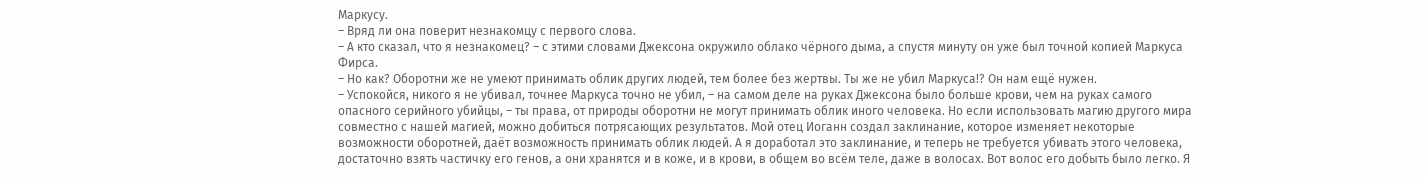Маркусу.
– Вряд ли она поверит незнакомцу с первого слова.
– А кто сказал, что я незнакомец? – с этими словами Джексона окружило облако чёрного дыма, а спустя минуту он уже был точной копией Маркуса Фирса.
– Но как? Оборотни же не умеют принимать облик других людей, тем более без жертвы. Ты же не убил Маркуса!? Он нам ещё нужен.
– Успокойся, никого я не убивал, точнее Маркуса точно не убил, – на самом деле на руках Джексона было больше крови, чем на руках самого опасного серийного убийцы, – ты права, от природы оборотни не могут принимать облик иного человека. Но если использовать магию другого мира совместно с нашей магией, можно добиться потрясающих результатов. Мой отец Иоганн создал заклинание, которое изменяет некоторые возможности оборотней, даёт возможность принимать облик людей. А я доработал это заклинание, и теперь не требуется убивать этого человека, достаточно взять частичку его генов, а они хранятся и в коже, и в крови, в общем во всём теле, даже в волосах. Вот волос его добыть было легко. Я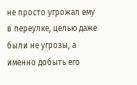не просто угрожал ему в переулке, целью даже были не угрозы, а именно добыть его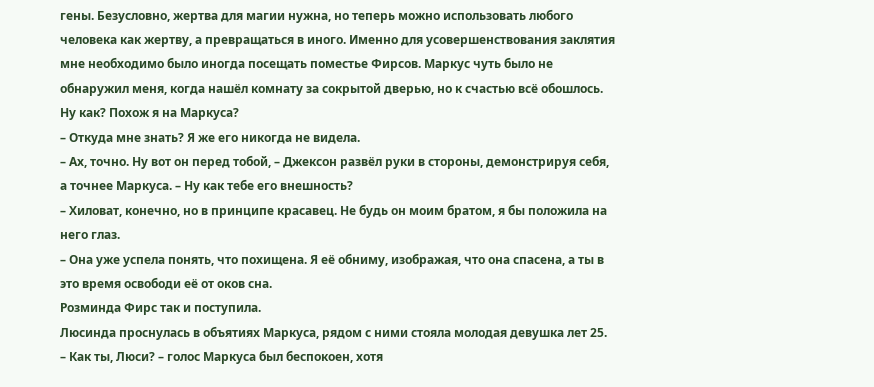гены. Безусловно, жертва для магии нужна, но теперь можно использовать любого человека как жертву, а превращаться в иного. Именно для усовершенствования заклятия мне необходимо было иногда посещать поместье Фирсов. Маркус чуть было не обнаружил меня, когда нашёл комнату за сокрытой дверью, но к счастью всё обошлось. Ну как? Похож я на Маркуса?
– Откуда мне знать? Я же его никогда не видела.
– Ах, точно. Ну вот он перед тобой, – Джексон развёл руки в стороны, демонстрируя себя, а точнее Маркуса. – Ну как тебе его внешность?
– Хиловат, конечно, но в принципе красавец. Не будь он моим братом, я бы положила на него глаз.
– Она уже успела понять, что похищена. Я её обниму, изображая, что она спасена, а ты в это время освободи её от оков сна.
Розминда Фирс так и поступила.
Люсинда проснулась в объятиях Маркуса, рядом с ними стояла молодая девушка лет 25.
– Как ты, Люси? – голос Маркуса был беспокоен, хотя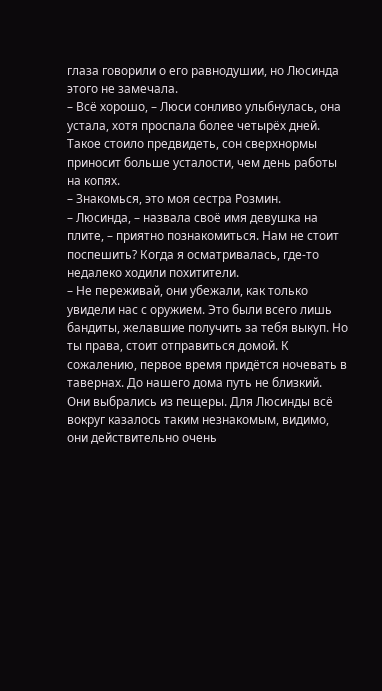глаза говорили о его равнодушии, но Люсинда этого не замечала.
– Всё хорошо, – Люси сонливо улыбнулась, она устала, хотя проспала более четырёх дней. Такое стоило предвидеть, сон сверхнормы приносит больше усталости, чем день работы на копях.
– Знакомься, это моя сестра Розмин.
– Люсинда, – назвала своё имя девушка на плите, – приятно познакомиться. Нам не стоит поспешить? Когда я осматривалась, где-то недалеко ходили похитители.
– Не переживай, они убежали, как только увидели нас с оружием. Это были всего лишь бандиты, желавшие получить за тебя выкуп. Но ты права, стоит отправиться домой. К сожалению, первое время придётся ночевать в тавернах. До нашего дома путь не близкий.
Они выбрались из пещеры. Для Люсинды всё вокруг казалось таким незнакомым, видимо, они действительно очень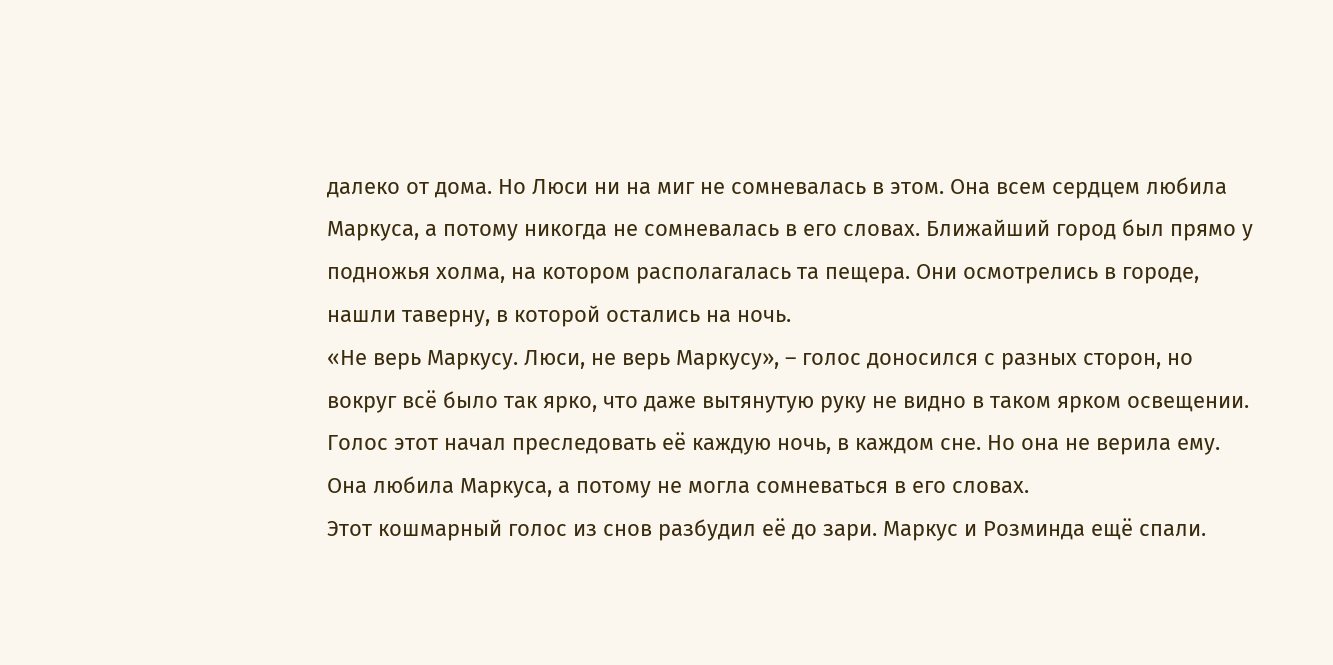далеко от дома. Но Люси ни на миг не сомневалась в этом. Она всем сердцем любила Маркуса, а потому никогда не сомневалась в его словах. Ближайший город был прямо у подножья холма, на котором располагалась та пещера. Они осмотрелись в городе, нашли таверну, в которой остались на ночь.
«Не верь Маркусу. Люси, не верь Маркусу», – голос доносился с разных сторон, но вокруг всё было так ярко, что даже вытянутую руку не видно в таком ярком освещении. Голос этот начал преследовать её каждую ночь, в каждом сне. Но она не верила ему. Она любила Маркуса, а потому не могла сомневаться в его словах.
Этот кошмарный голос из снов разбудил её до зари. Маркус и Розминда ещё спали.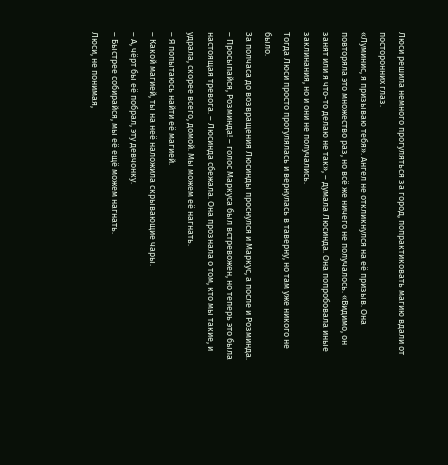Люси решила немного прогуляться за город, попрактиковать магию вдали от посторонних глаз.
«Луминис, я призываю тебя». Ангел не откликнулся на её призыв. Она повторяла это множество раз, но всё же ничего не получалось. «Видимо, он занят или я что-то делаю не так», – думала Люсинда. Она попробовала иные заклинания, но и они не получались.
Тогда Люси просто прогулялась и вернулась в таверну, но там уже никого не было.
За полчаса до возвращения Люсинды проснулся и Маркус, а после и Розминда.
– Просыпайся, Розминда! – голос Маркуса был встревожен, но теперь это была настоящая тревога. – Люсинда сбежала. Она прознала о том, кто мы такие, и удрала, скорее всего, домой. Мы можем её нагнать.
– Я попытаюсь найти её магией.
– Какой магией, ты на неё наложила скрывающие чары.
– А, чёрт бы её побрал, эту девчонку.
– Быстрее собирайся, мы её ещё можем нагнать.
Люси, не понимая,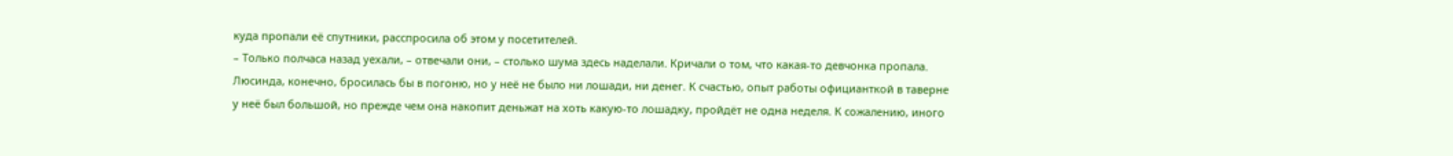куда пропали её спутники, расспросила об этом у посетителей.
– Только полчаса назад уехали, – отвечали они, – столько шума здесь наделали. Кричали о том, что какая-то девчонка пропала.
Люсинда, конечно, бросилась бы в погоню, но у неё не было ни лошади, ни денег. К счастью, опыт работы официанткой в таверне у неё был большой, но прежде чем она накопит деньжат на хоть какую-то лошадку, пройдёт не одна неделя. К сожалению, иного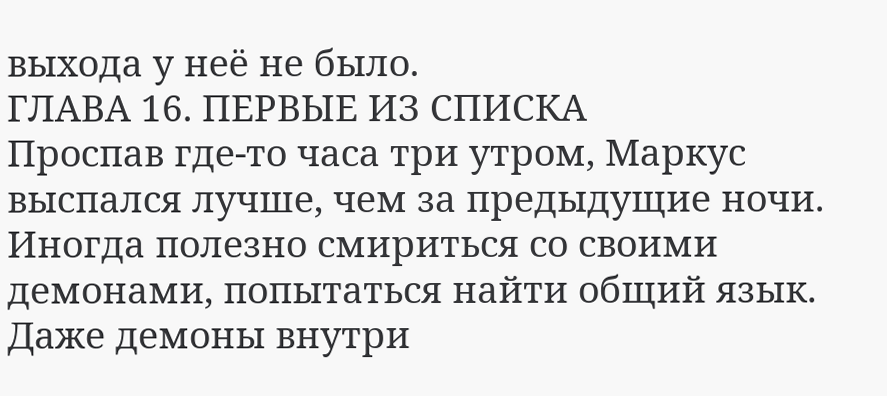выхода у неё не было.
ГЛАВА 16. ПЕРВЫЕ ИЗ СПИСКА
Проспав где-то часа три утром, Маркус выспался лучше, чем за предыдущие ночи. Иногда полезно смириться со своими демонами, попытаться найти общий язык. Даже демоны внутри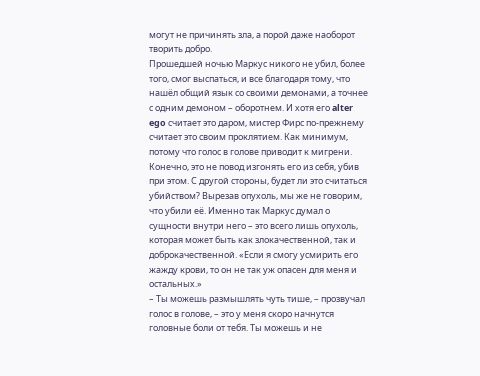могут не причинять зла, а порой даже наоборот творить добро.
Прошедшей ночью Маркус никого не убил, более того, смог выспаться, и все благодаря тому, что нашёл общий язык со своими демонами, а точнее с одним демоном – оборотнем. И хотя его alter ego считает это даром, мистер Фирс по-прежнему считает это своим проклятием. Как минимум, потому что голос в голове приводит к мигрени. Конечно, это не повод изгонять его из себя, убив при этом. С другой стороны, будет ли это считаться убийством? Вырезав опухоль, мы же не говорим, что убили её. Именно так Маркус думал о сущности внутри него – это всего лишь опухоль, которая может быть как злокачественной, так и доброкачественной. «Если я смогу усмирить его жажду крови, то он не так уж опасен для меня и остальных.»
– Ты можешь размышлять чуть тише, – прозвучал голос в голове, – это у меня скоро начнутся головные боли от тебя. Ты можешь и не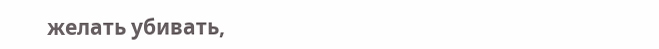желать убивать,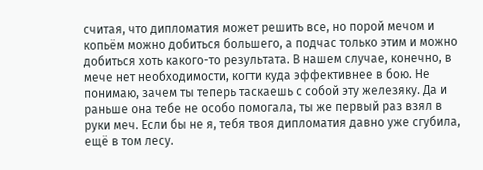считая, что дипломатия может решить все, но порой мечом и копьём можно добиться большего, а подчас только этим и можно добиться хоть какого-то результата. В нашем случае, конечно, в мече нет необходимости, когти куда эффективнее в бою. Не понимаю, зачем ты теперь таскаешь с собой эту железяку. Да и раньше она тебе не особо помогала, ты же первый раз взял в руки меч. Если бы не я, тебя твоя дипломатия давно уже сгубила, ещё в том лесу.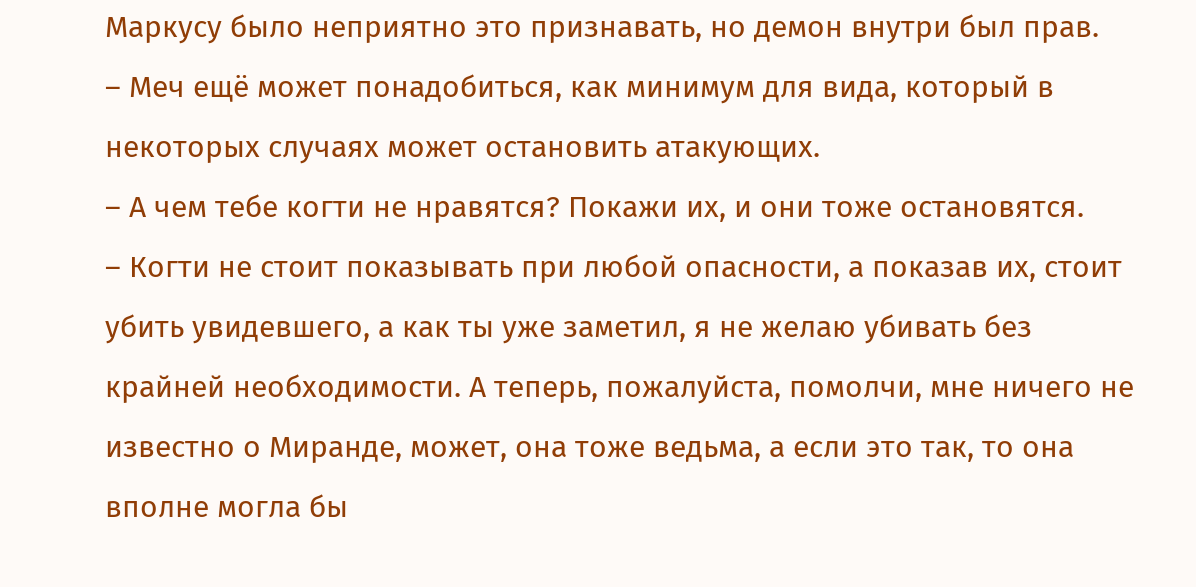Маркусу было неприятно это признавать, но демон внутри был прав.
– Меч ещё может понадобиться, как минимум для вида, который в некоторых случаях может остановить атакующих.
– А чем тебе когти не нравятся? Покажи их, и они тоже остановятся.
– Когти не стоит показывать при любой опасности, а показав их, стоит убить увидевшего, а как ты уже заметил, я не желаю убивать без крайней необходимости. А теперь, пожалуйста, помолчи, мне ничего не известно о Миранде, может, она тоже ведьма, а если это так, то она вполне могла бы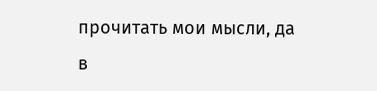прочитать мои мысли, да в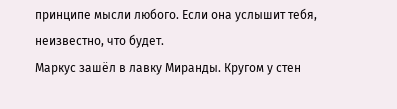принципе мысли любого. Если она услышит тебя, неизвестно, что будет.
Маркус зашёл в лавку Миранды. Кругом у стен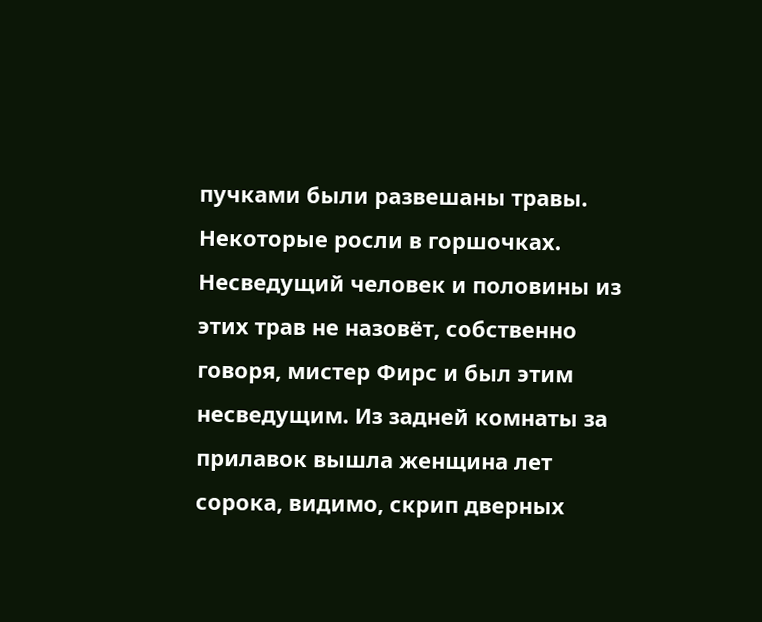пучками были развешаны травы. Некоторые росли в горшочках. Несведущий человек и половины из этих трав не назовёт, собственно говоря, мистер Фирс и был этим несведущим. Из задней комнаты за прилавок вышла женщина лет сорока, видимо, скрип дверных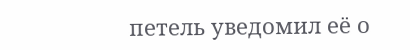петель уведомил её о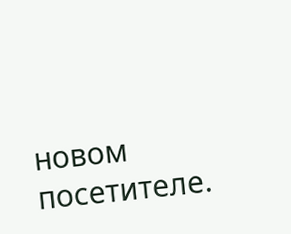новом посетителе.